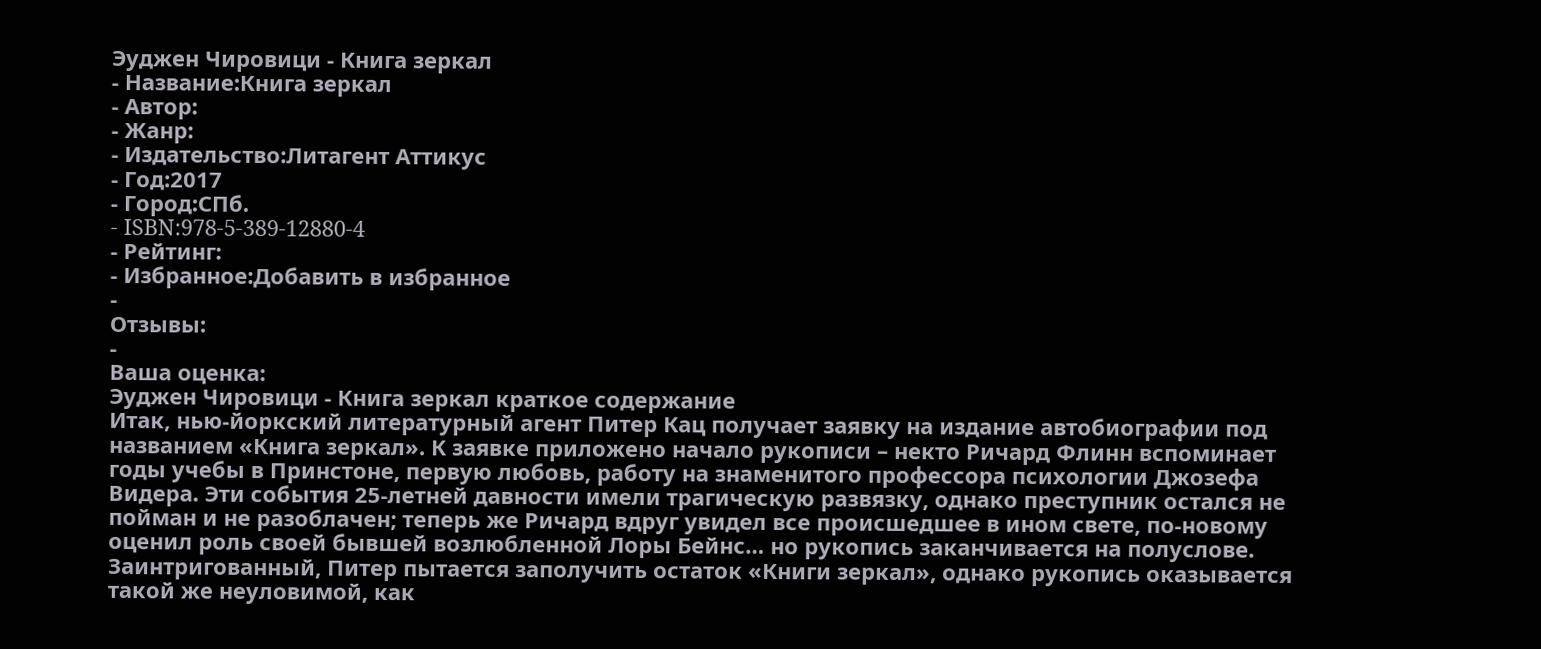Эуджен Чировици - Книга зеркал
- Название:Книга зеркал
- Автор:
- Жанр:
- Издательство:Литагент Аттикус
- Год:2017
- Город:СПб.
- ISBN:978-5-389-12880-4
- Рейтинг:
- Избранное:Добавить в избранное
-
Отзывы:
-
Ваша оценка:
Эуджен Чировици - Книга зеркал краткое содержание
Итак, нью-йоркский литературный агент Питер Кац получает заявку на издание автобиографии под названием «Книга зеркал». К заявке приложено начало рукописи – некто Ричард Флинн вспоминает годы учебы в Принстоне, первую любовь, работу на знаменитого профессора психологии Джозефа Видера. Эти события 25-летней давности имели трагическую развязку, однако преступник остался не пойман и не разоблачен; теперь же Ричард вдруг увидел все происшедшее в ином свете, по-новому оценил роль своей бывшей возлюбленной Лоры Бейнс… но рукопись заканчивается на полуслове. Заинтригованный, Питер пытается заполучить остаток «Книги зеркал», однако рукопись оказывается такой же неуловимой, как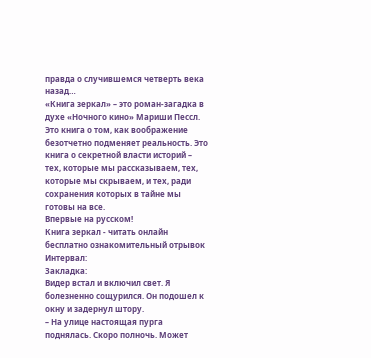правда о случившемся четверть века назад…
«Книга зеркал» – это роман-загадка в духе «Ночного кино» Мариши Пессл. Это книга о том, как воображение безотчетно подменяет реальность. Это книга о секретной власти историй – тех, которые мы рассказываем, тех, которые мы скрываем, и тех, ради сохранения которых в тайне мы готовы на все.
Впервые на русском!
Книга зеркал - читать онлайн бесплатно ознакомительный отрывок
Интервал:
Закладка:
Видер встал и включил свет. Я болезненно сощурился. Он подошел к окну и задернул штору.
– На улице настоящая пурга поднялась. Скоро полночь. Может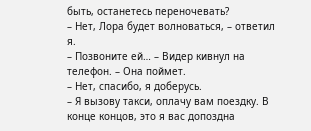быть, останетесь переночевать?
– Нет, Лора будет волноваться, – ответил я.
– Позвоните ей… – Видер кивнул на телефон. – Она поймет.
– Нет, спасибо, я доберусь.
– Я вызову такси, оплачу вам поездку. В конце концов, это я вас допоздна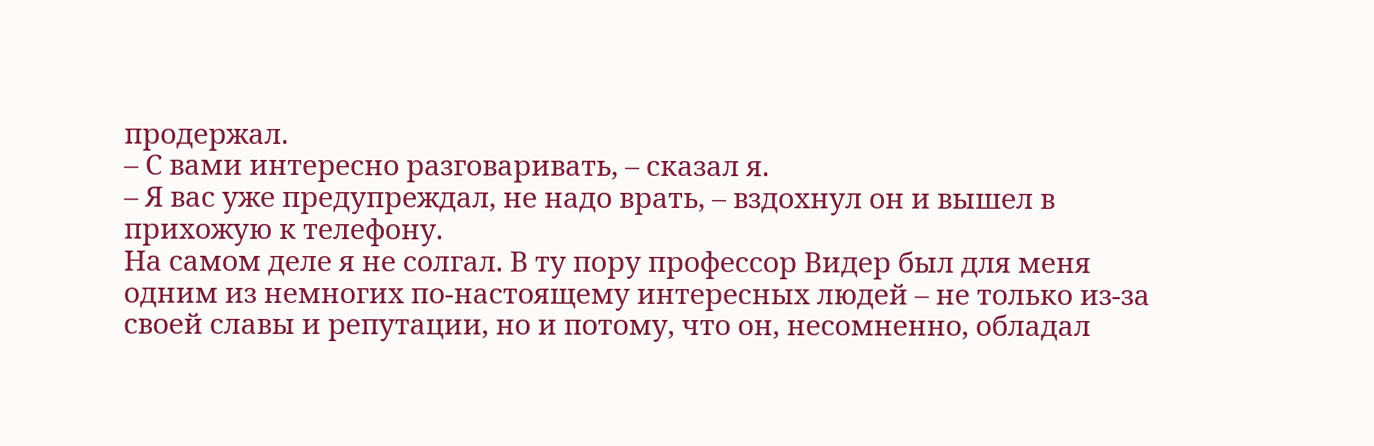продержал.
– С вами интересно разговаривать, – сказал я.
– Я вас уже предупреждал, не надо врать, – вздохнул он и вышел в прихожую к телефону.
На самом деле я не солгал. В ту пору профессор Видер был для меня одним из немногих по-настоящему интересных людей – не только из-за своей славы и репутации, но и потому, что он, несомненно, обладал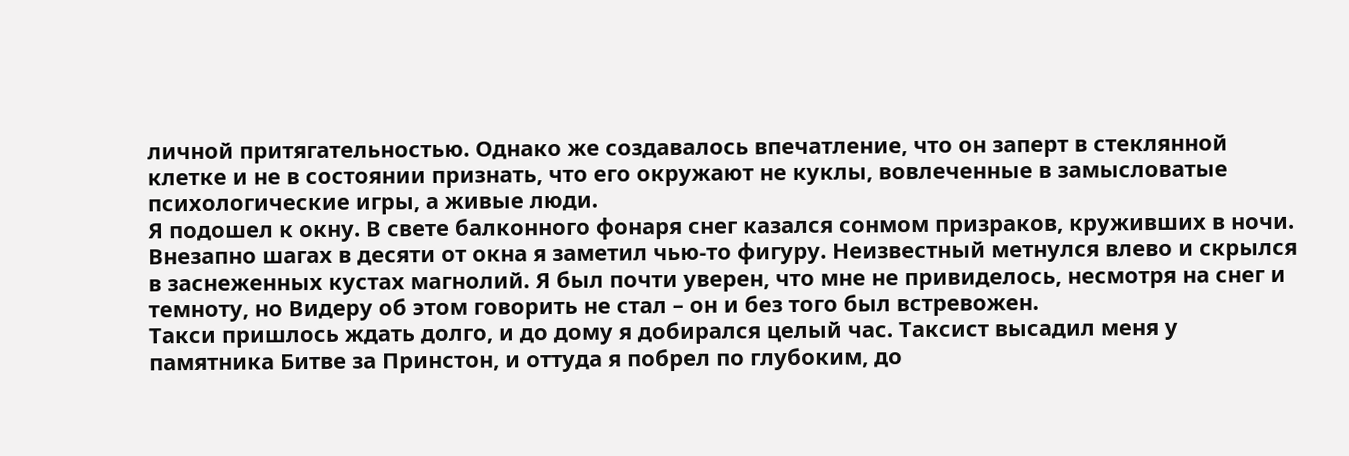личной притягательностью. Однако же создавалось впечатление, что он заперт в стеклянной клетке и не в состоянии признать, что его окружают не куклы, вовлеченные в замысловатые психологические игры, а живые люди.
Я подошел к окну. В свете балконного фонаря снег казался сонмом призраков, круживших в ночи. Внезапно шагах в десяти от окна я заметил чью-то фигуру. Неизвестный метнулся влево и скрылся в заснеженных кустах магнолий. Я был почти уверен, что мне не привиделось, несмотря на снег и темноту, но Видеру об этом говорить не стал – он и без того был встревожен.
Такси пришлось ждать долго, и до дому я добирался целый час. Таксист высадил меня у памятника Битве за Принстон, и оттуда я побрел по глубоким, до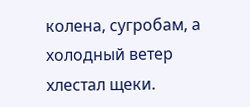колена, сугробам, а холодный ветер хлестал щеки.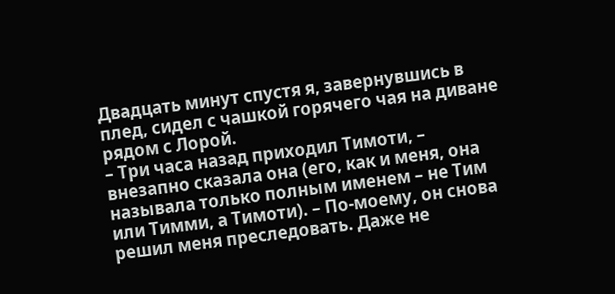Двадцать минут спустя я, завернувшись в плед, сидел с чашкой горячего чая на диване рядом с Лорой.
– Три часа назад приходил Тимоти, – внезапно сказала она (его, как и меня, она называла только полным именем – не Тим или Тимми, а Тимоти). – По-моему, он снова решил меня преследовать. Даже не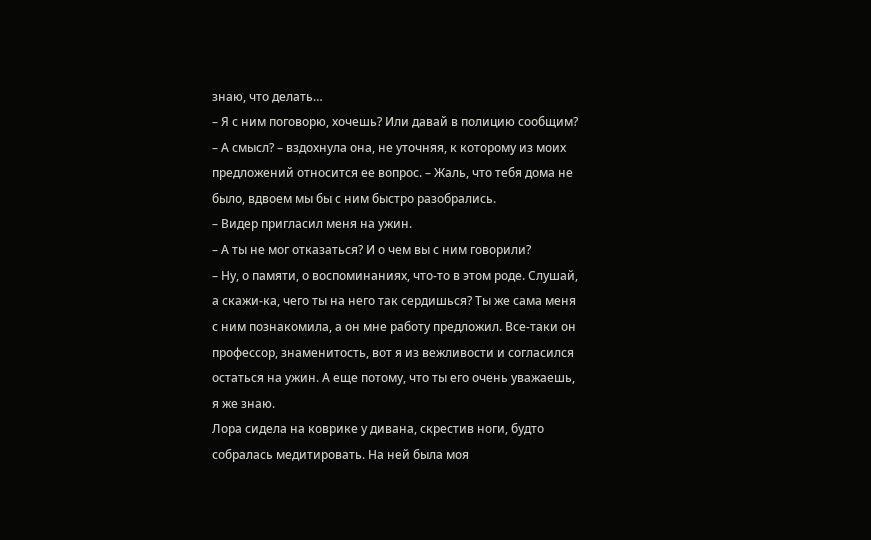знаю, что делать…
– Я с ним поговорю, хочешь? Или давай в полицию сообщим?
– А смысл? – вздохнула она, не уточняя, к которому из моих предложений относится ее вопрос. – Жаль, что тебя дома не было, вдвоем мы бы с ним быстро разобрались.
– Видер пригласил меня на ужин.
– А ты не мог отказаться? И о чем вы с ним говорили?
– Ну, о памяти, о воспоминаниях, что-то в этом роде. Слушай, а скажи-ка, чего ты на него так сердишься? Ты же сама меня с ним познакомила, а он мне работу предложил. Все-таки он профессор, знаменитость, вот я из вежливости и согласился остаться на ужин. А еще потому, что ты его очень уважаешь, я же знаю.
Лора сидела на коврике у дивана, скрестив ноги, будто собралась медитировать. На ней была моя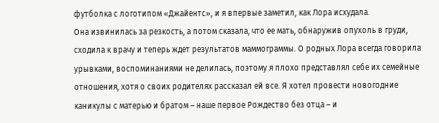футболка с логотипом «Джайентс», и я впервые заметил, как Лора исхудала.
Она извинилась за резкость, а потом сказала, что ее мать, обнаружив опухоль в груди, сходила к врачу и теперь ждет результатов маммограммы. О родных Лора всегда говорила урывками, воспоминаниями не делилась, поэтому я плохо представлял себе их семейные отношения, хотя о своих родителях рассказал ей все. Я хотел провести новогодние каникулы с матерью и братом – наше первое Рождество без отца – и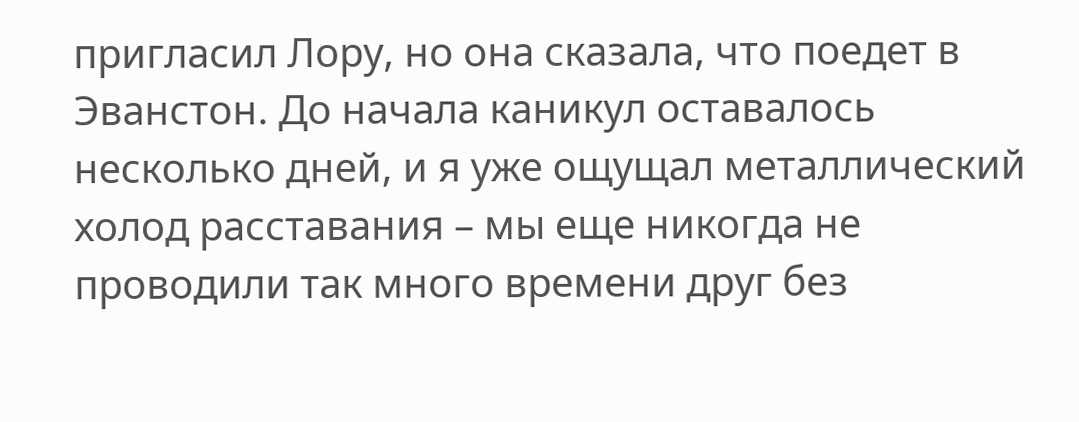пригласил Лору, но она сказала, что поедет в Эванстон. До начала каникул оставалось несколько дней, и я уже ощущал металлический холод расставания – мы еще никогда не проводили так много времени друг без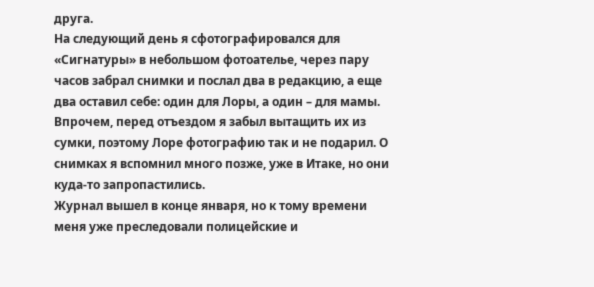друга.
На следующий день я сфотографировался для «Сигнатуры» в небольшом фотоателье, через пару часов забрал снимки и послал два в редакцию, а еще два оставил себе: один для Лоры, а один – для мамы. Впрочем, перед отъездом я забыл вытащить их из сумки, поэтому Лоре фотографию так и не подарил. О снимках я вспомнил много позже, уже в Итаке, но они куда-то запропастились.
Журнал вышел в конце января, но к тому времени меня уже преследовали полицейские и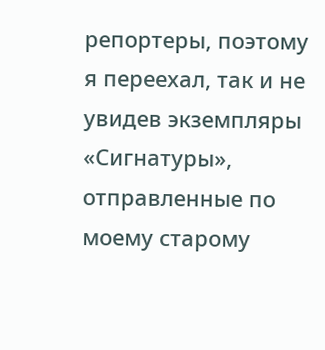репортеры, поэтому я переехал, так и не увидев экземпляры «Сигнатуры», отправленные по моему старому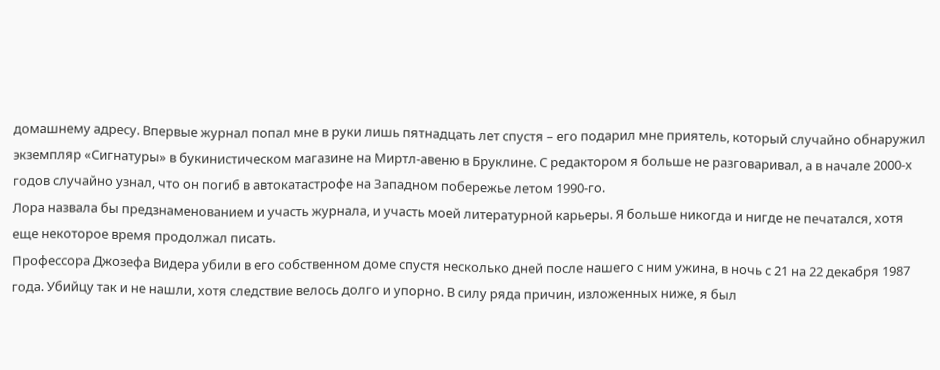домашнему адресу. Впервые журнал попал мне в руки лишь пятнадцать лет спустя – его подарил мне приятель, который случайно обнаружил экземпляр «Сигнатуры» в букинистическом магазине на Миртл-авеню в Бруклине. С редактором я больше не разговаривал, а в начале 2000-х годов случайно узнал, что он погиб в автокатастрофе на Западном побережье летом 1990-го.
Лора назвала бы предзнаменованием и участь журнала, и участь моей литературной карьеры. Я больше никогда и нигде не печатался, хотя еще некоторое время продолжал писать.
Профессора Джозефа Видера убили в его собственном доме спустя несколько дней после нашего с ним ужина, в ночь с 21 на 22 декабря 1987 года. Убийцу так и не нашли, хотя следствие велось долго и упорно. В силу ряда причин, изложенных ниже, я был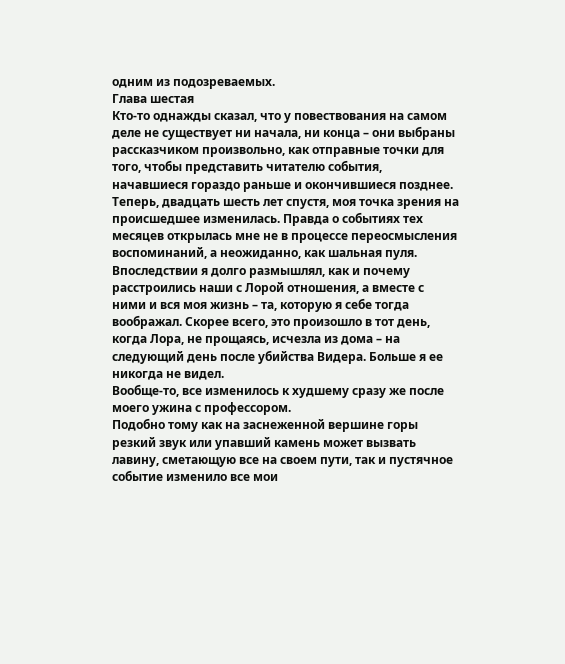одним из подозреваемых.
Глава шестая
Кто-то однажды сказал, что у повествования на самом деле не существует ни начала, ни конца – они выбраны рассказчиком произвольно, как отправные точки для того, чтобы представить читателю события, начавшиеся гораздо раньше и окончившиеся позднее.
Теперь, двадцать шесть лет спустя, моя точка зрения на происшедшее изменилась. Правда о событиях тех месяцев открылась мне не в процессе переосмысления воспоминаний, а неожиданно, как шальная пуля.
Впоследствии я долго размышлял, как и почему расстроились наши с Лорой отношения, а вместе с ними и вся моя жизнь – та, которую я себе тогда воображал. Скорее всего, это произошло в тот день, когда Лора, не прощаясь, исчезла из дома – на следующий день после убийства Видера. Больше я ее никогда не видел.
Вообще-то, все изменилось к худшему сразу же после моего ужина с профессором.
Подобно тому как на заснеженной вершине горы резкий звук или упавший камень может вызвать лавину, сметающую все на своем пути, так и пустячное событие изменило все мои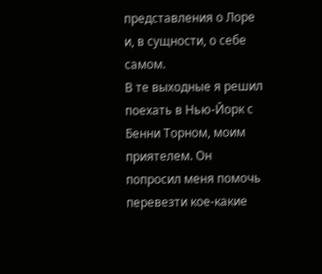представления о Лоре и, в сущности, о себе самом.
В те выходные я решил поехать в Нью-Йорк с Бенни Торном, моим приятелем. Он попросил меня помочь перевезти кое-какие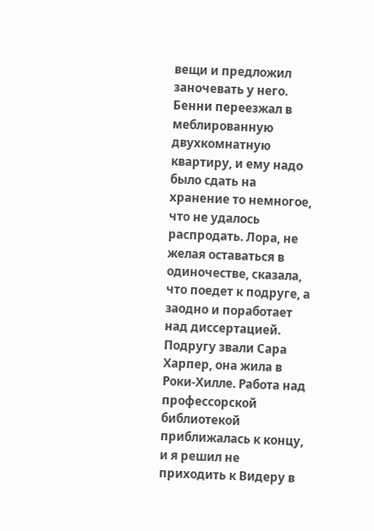вещи и предложил заночевать у него. Бенни переезжал в меблированную двухкомнатную квартиру, и ему надо было сдать на хранение то немногое, что не удалось распродать. Лора, не желая оставаться в одиночестве, сказала, что поедет к подруге, а заодно и поработает над диссертацией. Подругу звали Сара Харпер, она жила в Роки-Хилле. Работа над профессорской библиотекой приближалась к концу, и я решил не приходить к Видеру в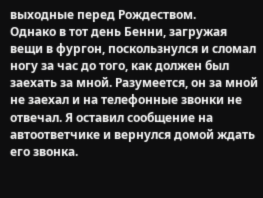выходные перед Рождеством.
Однако в тот день Бенни, загружая вещи в фургон, поскользнулся и сломал ногу за час до того, как должен был заехать за мной. Разумеется, он за мной не заехал и на телефонные звонки не отвечал. Я оставил сообщение на автоответчике и вернулся домой ждать его звонка.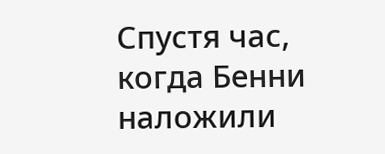Спустя час, когда Бенни наложили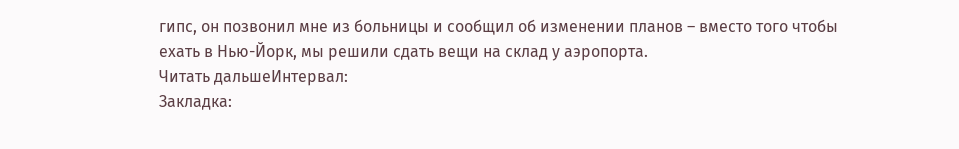гипс, он позвонил мне из больницы и сообщил об изменении планов – вместо того чтобы ехать в Нью-Йорк, мы решили сдать вещи на склад у аэропорта.
Читать дальшеИнтервал:
Закладка: